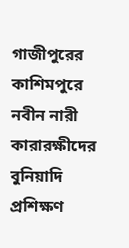গাজীপুরের কাশিমপুরে নবীন নারী কারারক্ষীদের বুনিয়াদি প্রশিক্ষণ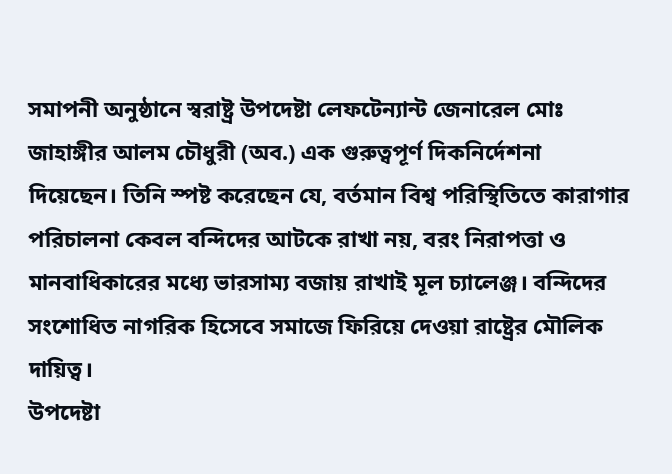সমাপনী অনুষ্ঠানে স্বরাষ্ট্র উপদেষ্টা লেফটেন্যান্ট জেনারেল মোঃ জাহাঙ্গীর আলম চৌধুরী (অব.) এক গুরুত্বপূর্ণ দিকনির্দেশনা দিয়েছেন। তিনি স্পষ্ট করেছেন যে, বর্তমান বিশ্ব পরিস্থিতিতে কারাগার পরিচালনা কেবল বন্দিদের আটকে রাখা নয়, বরং নিরাপত্তা ও মানবাধিকারের মধ্যে ভারসাম্য বজায় রাখাই মূল চ্যালেঞ্জ। বন্দিদের সংশোধিত নাগরিক হিসেবে সমাজে ফিরিয়ে দেওয়া রাষ্ট্রের মৌলিক দায়িত্ব।
উপদেষ্টা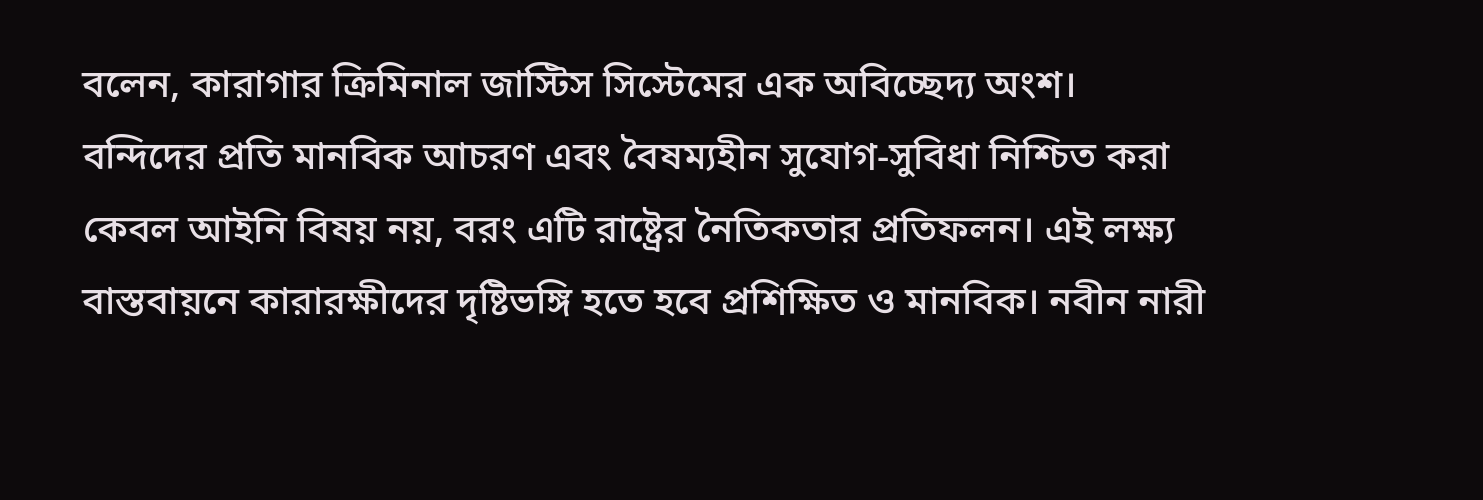বলেন, কারাগার ক্রিমিনাল জাস্টিস সিস্টেমের এক অবিচ্ছেদ্য অংশ। বন্দিদের প্রতি মানবিক আচরণ এবং বৈষম্যহীন সুযোগ-সুবিধা নিশ্চিত করা কেবল আইনি বিষয় নয়, বরং এটি রাষ্ট্রের নৈতিকতার প্রতিফলন। এই লক্ষ্য বাস্তবায়নে কারারক্ষীদের দৃষ্টিভঙ্গি হতে হবে প্রশিক্ষিত ও মানবিক। নবীন নারী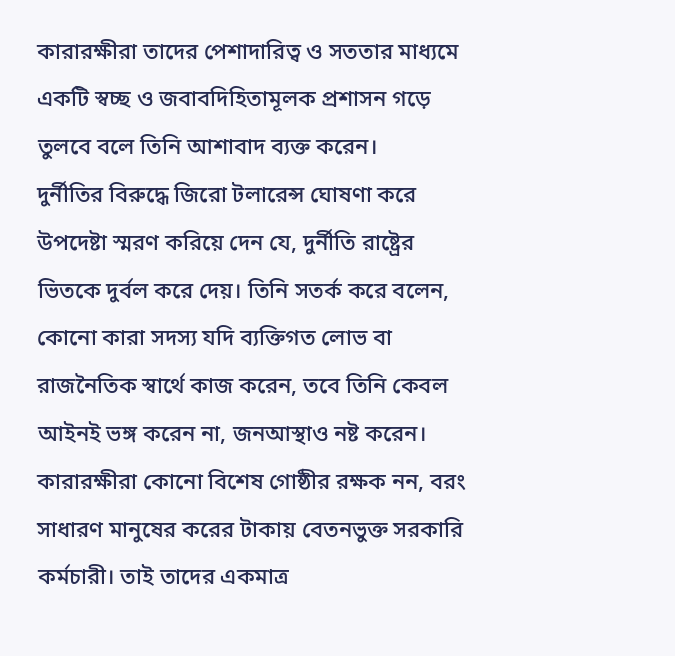কারারক্ষীরা তাদের পেশাদারিত্ব ও সততার মাধ্যমে একটি স্বচ্ছ ও জবাবদিহিতামূলক প্রশাসন গড়ে তুলবে বলে তিনি আশাবাদ ব্যক্ত করেন।
দুর্নীতির বিরুদ্ধে জিরো টলারেন্স ঘোষণা করে উপদেষ্টা স্মরণ করিয়ে দেন যে, দুর্নীতি রাষ্ট্রের ভিতকে দুর্বল করে দেয়। তিনি সতর্ক করে বলেন, কোনো কারা সদস্য যদি ব্যক্তিগত লোভ বা রাজনৈতিক স্বার্থে কাজ করেন, তবে তিনি কেবল আইনই ভঙ্গ করেন না, জনআস্থাও নষ্ট করেন। কারারক্ষীরা কোনো বিশেষ গোষ্ঠীর রক্ষক নন, বরং সাধারণ মানুষের করের টাকায় বেতনভুক্ত সরকারি কর্মচারী। তাই তাদের একমাত্র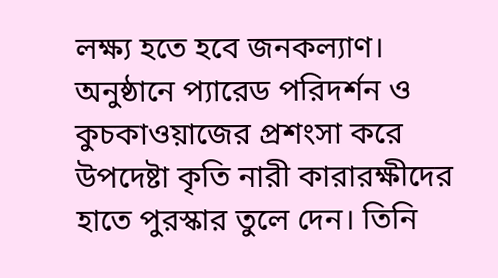লক্ষ্য হতে হবে জনকল্যাণ।
অনুষ্ঠানে প্যারেড পরিদর্শন ও কুচকাওয়াজের প্রশংসা করে উপদেষ্টা কৃতি নারী কারারক্ষীদের হাতে পুরস্কার তুলে দেন। তিনি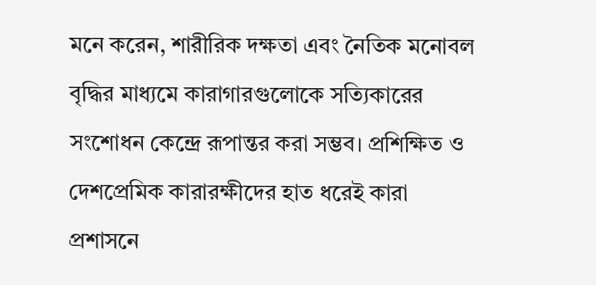মনে করেন, শারীরিক দক্ষতা এবং নৈতিক মনোবল বৃদ্ধির মাধ্যমে কারাগারগুলোকে সত্যিকারের সংশোধন কেন্দ্রে রূপান্তর করা সম্ভব। প্রশিক্ষিত ও দেশপ্রেমিক কারারক্ষীদের হাত ধরেই কারা প্রশাসনে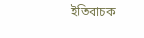ইতিবাচক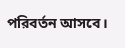পরিবর্তন আসবে।